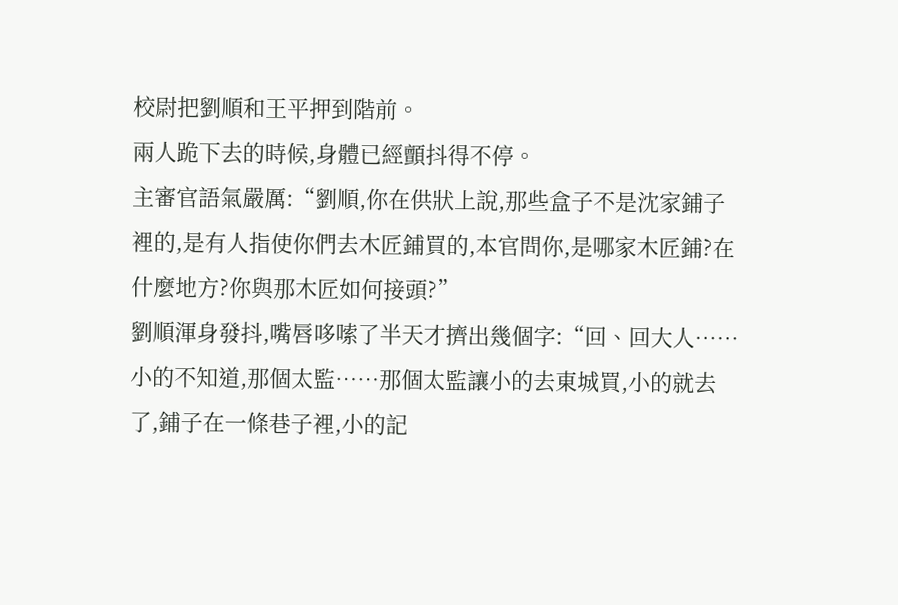校尉把劉順和王平押到階前。
兩人跪下去的時候,身體已經顫抖得不停。
主審官語氣嚴厲:“劉順,你在供狀上說,那些盒子不是沈家鋪子裡的,是有人指使你們去木匠鋪買的,本官問你,是哪家木匠鋪?在什麼地方?你與那木匠如何接頭?”
劉順渾身發抖,嘴唇哆嗦了半天才擠出幾個字:“回、回大人……小的不知道,那個太監……那個太監讓小的去東城買,小的就去了,鋪子在一條巷子裡,小的記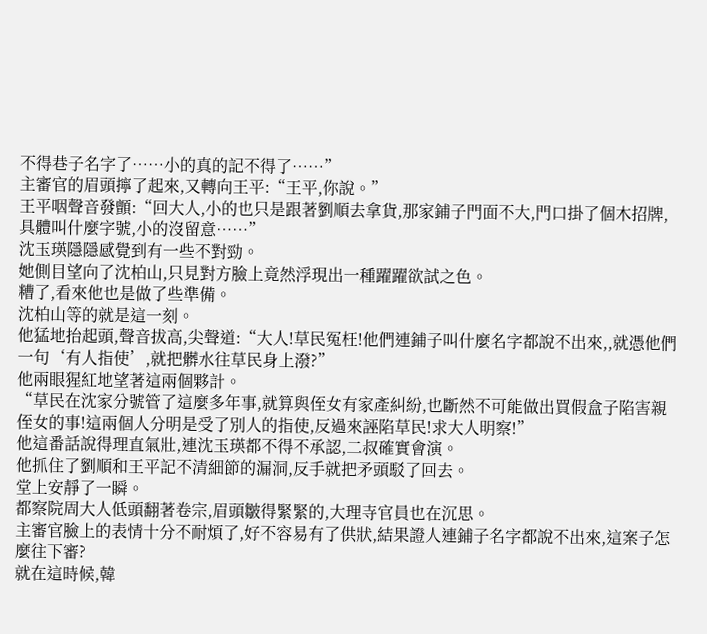不得巷子名字了……小的真的記不得了……”
主審官的眉頭擰了起來,又轉向王平:“王平,你說。”
王平咽聲音發顫:“回大人,小的也只是跟著劉順去拿貨,那家鋪子門面不大,門口掛了個木招牌,具體叫什麼字號,小的沒留意……”
沈玉瑛隱隱感覺到有一些不對勁。
她側目望向了沈柏山,只見對方臉上竟然浮現出一種躍躍欲試之色。
糟了,看來他也是做了些準備。
沈柏山等的就是這一刻。
他猛地抬起頭,聲音拔高,尖聲道:“大人!草民冤枉!他們連鋪子叫什麼名字都說不出來,,就憑他們一句‘有人指使’,就把髒水往草民身上潑?”
他兩眼猩紅地望著這兩個夥計。
“草民在沈家分號管了這麼多年事,就算與侄女有家產糾紛,也斷然不可能做出買假盒子陷害親侄女的事!這兩個人分明是受了別人的指使,反過來誣陷草民!求大人明察!”
他這番話說得理直氣壯,連沈玉瑛都不得不承認,二叔確實會演。
他抓住了劉順和王平記不清細節的漏洞,反手就把矛頭駁了回去。
堂上安靜了一瞬。
都察院周大人低頭翻著卷宗,眉頭皺得緊緊的,大理寺官員也在沉思。
主審官臉上的表情十分不耐煩了,好不容易有了供狀,結果證人連鋪子名字都說不出來,這案子怎麼往下審?
就在這時候,韓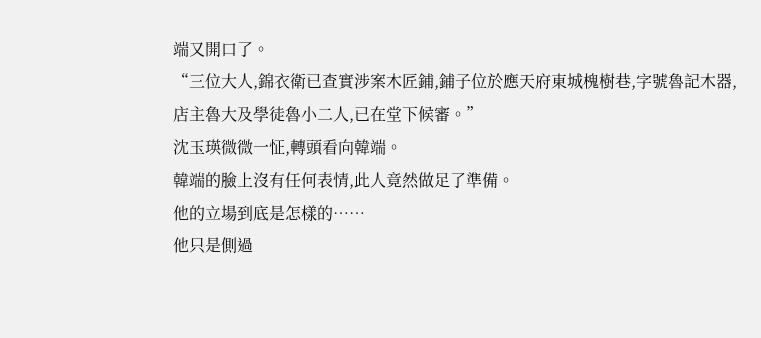端又開口了。
“三位大人,錦衣衛已查實涉案木匠鋪,鋪子位於應天府東城槐樹巷,字號魯記木器,店主魯大及學徒魯小二人,已在堂下候審。”
沈玉瑛微微一怔,轉頭看向韓端。
韓端的臉上沒有任何表情,此人竟然做足了準備。
他的立場到底是怎樣的……
他只是側過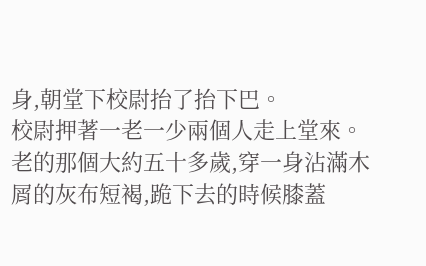身,朝堂下校尉抬了抬下巴。
校尉押著一老一少兩個人走上堂來。
老的那個大約五十多歲,穿一身沾滿木屑的灰布短褐,跪下去的時候膝蓋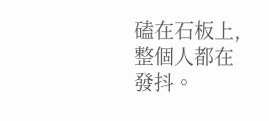磕在石板上,整個人都在發抖。